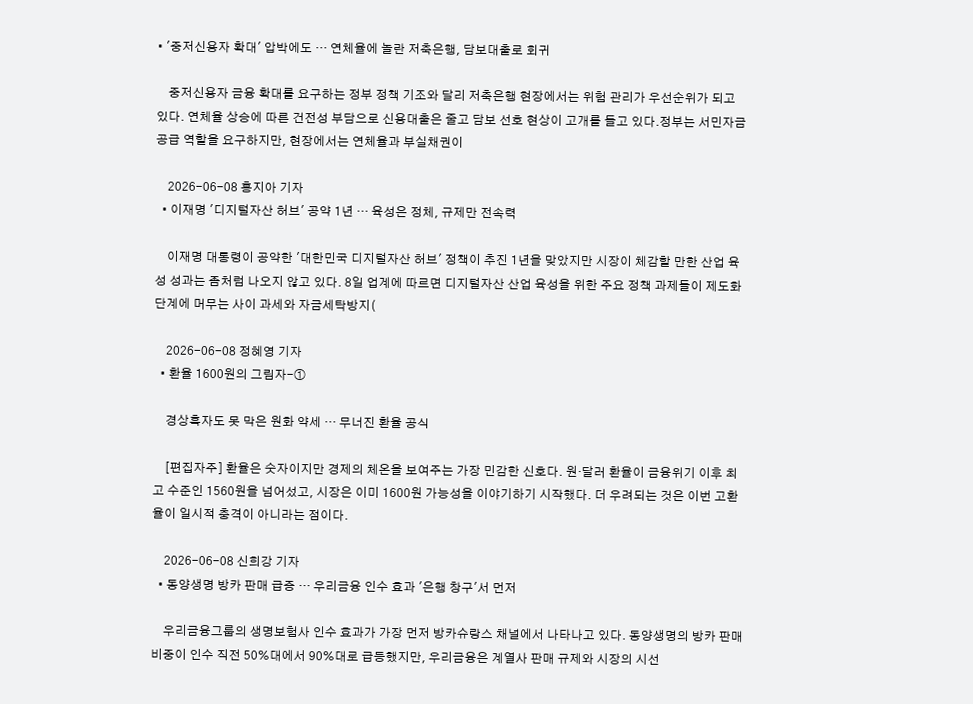• '중저신용자 확대' 압박에도 … 연체율에 놀란 저축은행, 담보대출로 회귀

    중저신용자 금융 확대를 요구하는 정부 정책 기조와 달리 저축은행 현장에서는 위험 관리가 우선순위가 되고 있다. 연체율 상승에 따른 건전성 부담으로 신용대출은 줄고 담보 선호 현상이 고개를 들고 있다.정부는 서민자금 공급 역할을 요구하지만, 현장에서는 연체율과 부실채권이

    2026-06-08 홍지아 기자
  • 이재명 '디지털자산 허브' 공약 1년 … 육성은 정체, 규제만 전속력

    이재명 대통령이 공약한 '대한민국 디지털자산 허브' 정책이 추진 1년을 맞았지만 시장이 체감할 만한 산업 육성 성과는 좀처럼 나오지 않고 있다. 8일 업계에 따르면 디지털자산 산업 육성을 위한 주요 정책 과제들이 제도화 단계에 머무는 사이 과세와 자금세탁방지(

    2026-06-08 정혜영 기자
  • 환율 1600원의 그림자-①

    경상흑자도 못 막은 원화 약세 … 무너진 환율 공식

    [편집자주] 환율은 숫자이지만 경제의 체온을 보여주는 가장 민감한 신호다. 원·달러 환율이 금융위기 이후 최고 수준인 1560원을 넘어섰고, 시장은 이미 1600원 가능성을 이야기하기 시작했다. 더 우려되는 것은 이번 고환율이 일시적 충격이 아니라는 점이다.

    2026-06-08 신희강 기자
  • 동양생명 방카 판매 급증 … 우리금융 인수 효과 '은행 창구'서 먼저

    우리금융그룹의 생명보험사 인수 효과가 가장 먼저 방카슈랑스 채널에서 나타나고 있다. 동양생명의 방카 판매 비중이 인수 직전 50%대에서 90%대로 급등했지만, 우리금융은 계열사 판매 규제와 시장의 시선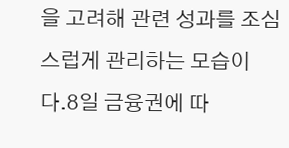을 고려해 관련 성과를 조심스럽게 관리하는 모습이다.8일 금융권에 따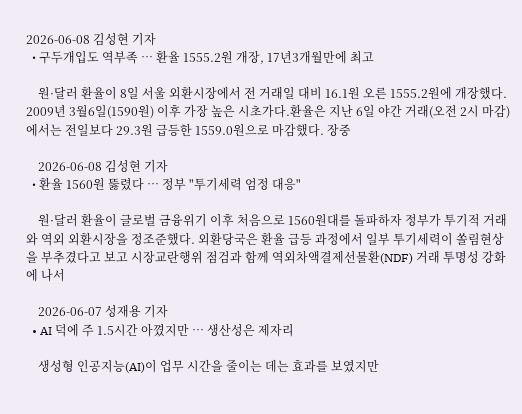2026-06-08 김성현 기자
  • 구두개입도 역부족 … 환율 1555.2원 개장, 17년3개월만에 최고

    원·달러 환율이 8일 서울 외환시장에서 전 거래일 대비 16.1원 오른 1555.2원에 개장했다. 2009년 3월6일(1590원) 이후 가장 높은 시초가다.환율은 지난 6일 야간 거래(오전 2시 마감)에서는 전일보다 29.3원 급등한 1559.0원으로 마감했다. 장중

    2026-06-08 김성현 기자
  • 환율 1560원 뚫렸다 … 정부 "투기세력 엄정 대응"

    원·달러 환율이 글로벌 금융위기 이후 처음으로 1560원대를 돌파하자 정부가 투기적 거래와 역외 외환시장을 정조준했다. 외환당국은 환율 급등 과정에서 일부 투기세력이 쏠림현상을 부추겼다고 보고 시장교란행위 점검과 함께 역외차액결제선물환(NDF) 거래 투명성 강화에 나서

    2026-06-07 성재용 기자
  • AI 덕에 주 1.5시간 아꼈지만 … 생산성은 제자리

    생성형 인공지능(AI)이 업무 시간을 줄이는 데는 효과를 보였지만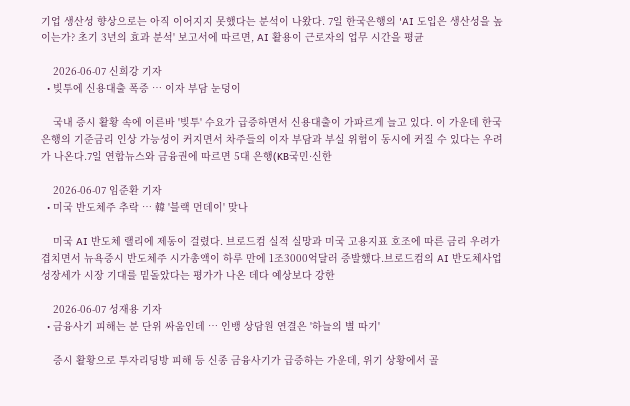기업 생산성 향상으로는 아직 이어지지 못했다는 분석이 나왔다. 7일 한국은행의 'AI 도입은 생산성을 높이는가? 초기 3년의 효과 분석' 보고서에 따르면, AI 활용이 근로자의 업무 시간을 평균

    2026-06-07 신희강 기자
  • 빚투에 신용대출 폭증 … 이자 부담 눈덩이

    국내 증시 활황 속에 이른바 '빚투' 수요가 급증하면서 신용대출이 가파르게 늘고 있다. 이 가운데 한국은행의 기준금리 인상 가능성이 커지면서 차주들의 이자 부담과 부실 위험이 동시에 커질 수 있다는 우려가 나온다.7일 연합뉴스와 금융권에 따르면 5대 은행(KB국민·신한

    2026-06-07 임준환 기자
  • 미국 반도체주 추락 … 韓 '블랙 먼데이' 맞나

    미국 AI 반도체 랠리에 제동이 걸렸다. 브로드컴 실적 실망과 미국 고용지표 호조에 따른 금리 우려가 겹치면서 뉴욕증시 반도체주 시가총액이 하루 만에 1조3000억달러 증발했다.브로드컴의 AI 반도체사업 성장세가 시장 기대를 밑돌았다는 평가가 나온 데다 예상보다 강한

    2026-06-07 성재용 기자
  • 금융사기 피해는 분 단위 싸움인데 … 인뱅 상담원 연결은 '하늘의 별 따기'

    증시 활황으로 투자리딩방 피해 등 신종 금융사기가 급증하는 가운데, 위기 상황에서 골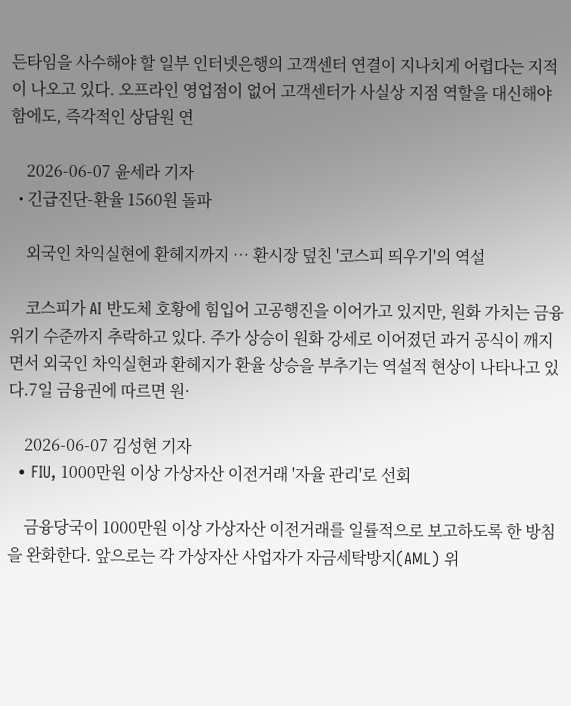든타임을 사수해야 할 일부 인터넷은행의 고객센터 연결이 지나치게 어렵다는 지적이 나오고 있다. 오프라인 영업점이 없어 고객센터가 사실상 지점 역할을 대신해야 함에도, 즉각적인 상담원 연

    2026-06-07 윤세라 기자
  • 긴급진단-환율 1560원 돌파

    외국인 차익실현에 환헤지까지 … 환시장 덮친 '코스피 띄우기'의 역설

    코스피가 AI 반도체 호황에 힘입어 고공행진을 이어가고 있지만, 원화 가치는 금융위기 수준까지 추락하고 있다. 주가 상승이 원화 강세로 이어졌던 과거 공식이 깨지면서 외국인 차익실현과 환헤지가 환율 상승을 부추기는 역설적 현상이 나타나고 있다.7일 금융권에 따르면 원·

    2026-06-07 김성현 기자
  • FIU, 1000만원 이상 가상자산 이전거래 '자율 관리'로 선회

    금융당국이 1000만원 이상 가상자산 이전거래를 일률적으로 보고하도록 한 방침을 완화한다. 앞으로는 각 가상자산 사업자가 자금세탁방지(AML) 위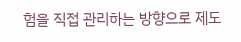험을 직접 관리하는 방향으로 제도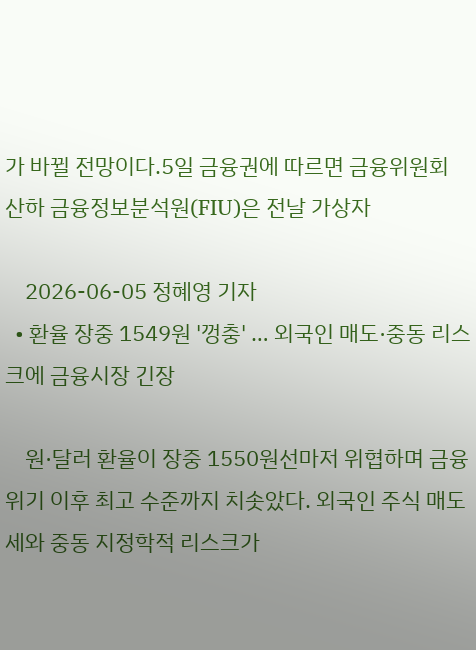가 바뀔 전망이다.5일 금융권에 따르면 금융위원회 산하 금융정보분석원(FIU)은 전날 가상자

    2026-06-05 정혜영 기자
  • 환율 장중 1549원 '껑충' … 외국인 매도·중동 리스크에 금융시장 긴장

    원·달러 환율이 장중 1550원선마저 위협하며 금융위기 이후 최고 수준까지 치솟았다. 외국인 주식 매도세와 중동 지정학적 리스크가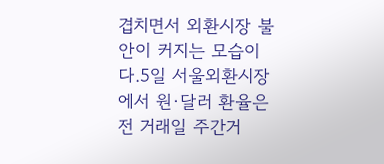겹치면서 외환시장 불안이 커지는 모습이다.5일 서울외환시장에서 원·달러 환율은 전 거래일 주간거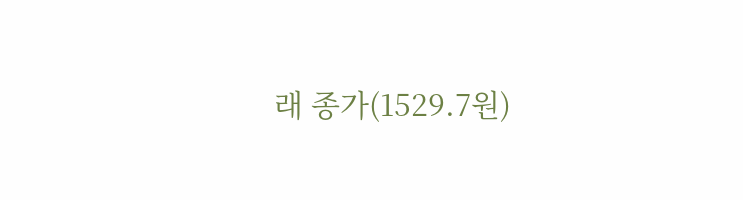래 종가(1529.7원)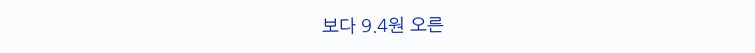보다 9.4원 오른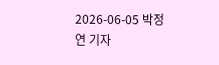2026-06-05 박정연 기자